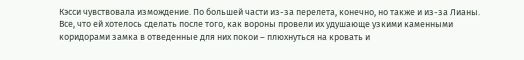Кэсси чувствовала измождение. По большей части из-за перелета, конечно, но также и из-за Лианы. Все, что ей хотелось сделать после того, как вороны провели их удушающе узкими каменными коридорами замка в отведенные для них покои – плюхнуться на кровать и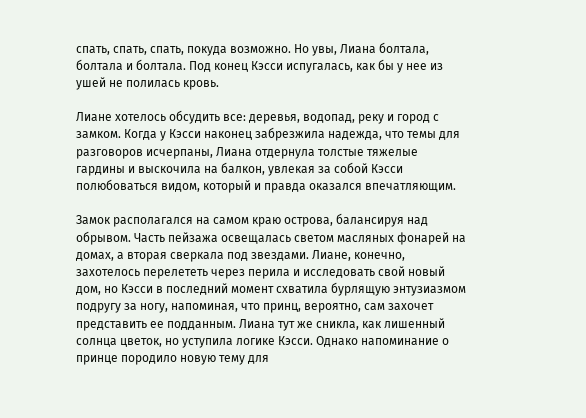спать, спать, спать, покуда возможно. Но увы, Лиана болтала, болтала и болтала. Под конец Кэсси испугалась, как бы у нее из ушей не полилась кровь.

Лиане хотелось обсудить все: деревья, водопад, реку и город с замком. Когда у Кэсси наконец забрезжила надежда, что темы для разговоров исчерпаны, Лиана отдернула толстые тяжелые гардины и выскочила на балкон, увлекая за собой Кэсси полюбоваться видом, который и правда оказался впечатляющим.

Замок располагался на самом краю острова, балансируя над обрывом. Часть пейзажа освещалась светом масляных фонарей на домах, а вторая сверкала под звездами. Лиане, конечно, захотелось перелететь через перила и исследовать свой новый дом, но Кэсси в последний момент схватила бурлящую энтузиазмом подругу за ногу, напоминая, что принц, вероятно, сам захочет представить ее подданным. Лиана тут же сникла, как лишенный солнца цветок, но уступила логике Кэсси. Однако напоминание о принце породило новую тему для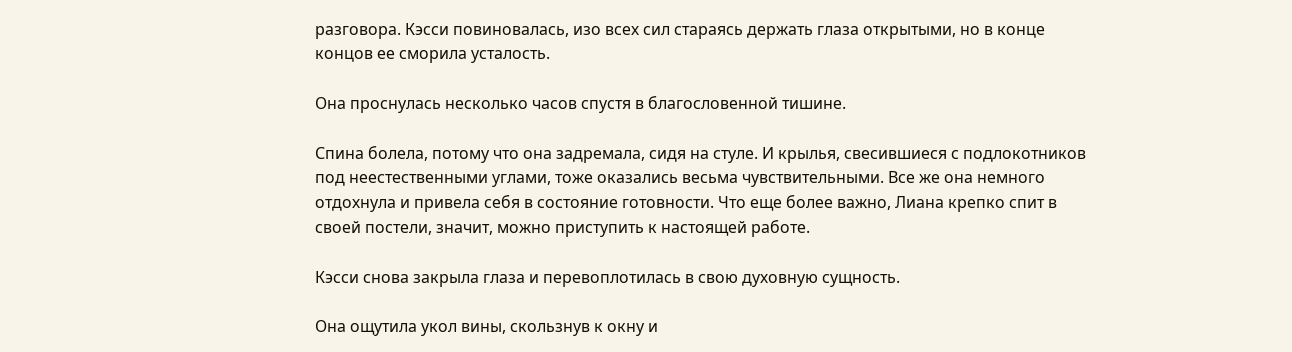разговора. Кэсси повиновалась, изо всех сил стараясь держать глаза открытыми, но в конце концов ее сморила усталость.

Она проснулась несколько часов спустя в благословенной тишине.

Спина болела, потому что она задремала, сидя на стуле. И крылья, свесившиеся с подлокотников под неестественными углами, тоже оказались весьма чувствительными. Все же она немного отдохнула и привела себя в состояние готовности. Что еще более важно, Лиана крепко спит в своей постели, значит, можно приступить к настоящей работе.

Кэсси снова закрыла глаза и перевоплотилась в свою духовную сущность.

Она ощутила укол вины, скользнув к окну и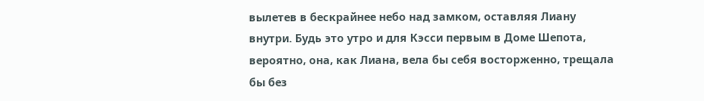вылетев в бескрайнее небо над замком, оставляя Лиану внутри. Будь это утро и для Кэсси первым в Доме Шепота, вероятно, она, как Лиана, вела бы себя восторженно, трещала бы без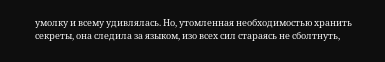умолку и всему удивлялась. Но, утомленная необходимостью хранить секреты, она следила за языком, изо всех сил стараясь не сболтнуть,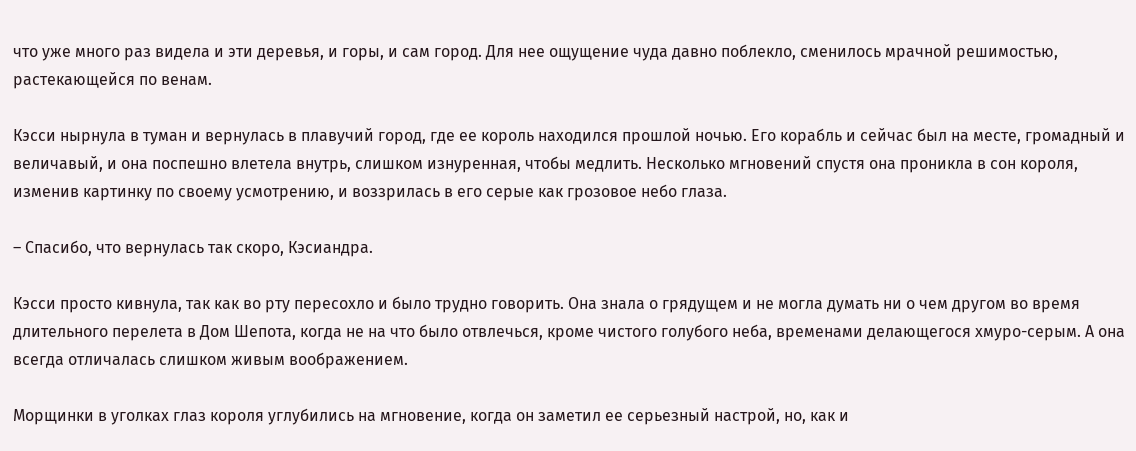что уже много раз видела и эти деревья, и горы, и сам город. Для нее ощущение чуда давно поблекло, сменилось мрачной решимостью, растекающейся по венам.

Кэсси нырнула в туман и вернулась в плавучий город, где ее король находился прошлой ночью. Его корабль и сейчас был на месте, громадный и величавый, и она поспешно влетела внутрь, слишком изнуренная, чтобы медлить. Несколько мгновений спустя она проникла в сон короля, изменив картинку по своему усмотрению, и воззрилась в его серые как грозовое небо глаза.

– Спасибо, что вернулась так скоро, Кэсиандра.

Кэсси просто кивнула, так как во рту пересохло и было трудно говорить. Она знала о грядущем и не могла думать ни о чем другом во время длительного перелета в Дом Шепота, когда не на что было отвлечься, кроме чистого голубого неба, временами делающегося хмуро-серым. А она всегда отличалась слишком живым воображением.

Морщинки в уголках глаз короля углубились на мгновение, когда он заметил ее серьезный настрой, но, как и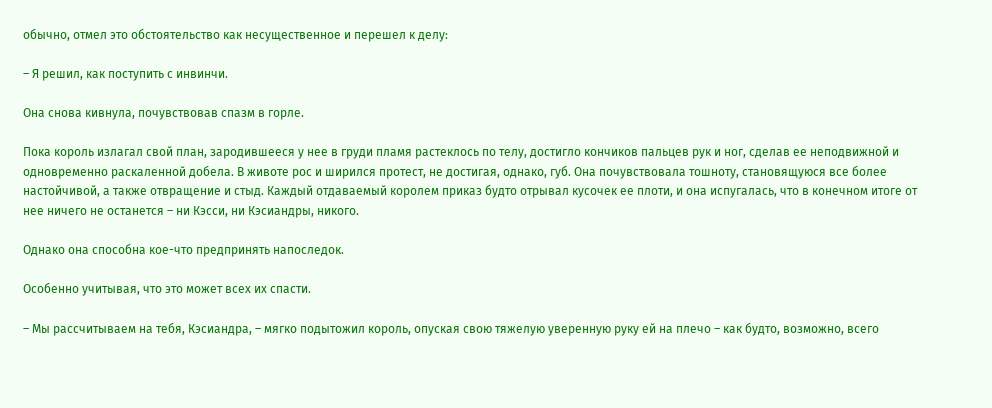обычно, отмел это обстоятельство как несущественное и перешел к делу:

– Я решил, как поступить с инвинчи.

Она снова кивнула, почувствовав спазм в горле.

Пока король излагал свой план, зародившееся у нее в груди пламя растеклось по телу, достигло кончиков пальцев рук и ног, сделав ее неподвижной и одновременно раскаленной добела. В животе рос и ширился протест, не достигая, однако, губ. Она почувствовала тошноту, становящуюся все более настойчивой, а также отвращение и стыд. Каждый отдаваемый королем приказ будто отрывал кусочек ее плоти, и она испугалась, что в конечном итоге от нее ничего не останется – ни Кэсси, ни Кэсиандры, никого.

Однако она способна кое-что предпринять напоследок.

Особенно учитывая, что это может всех их спасти.

– Мы рассчитываем на тебя, Кэсиандра, – мягко подытожил король, опуская свою тяжелую уверенную руку ей на плечо – как будто, возможно, всего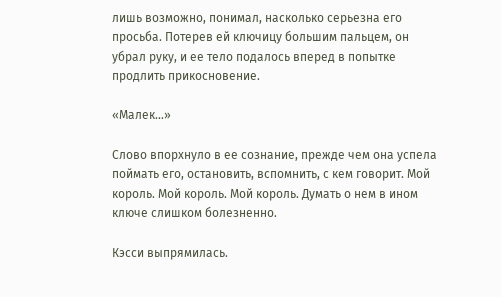лишь возможно, понимал, насколько серьезна его просьба. Потерев ей ключицу большим пальцем, он убрал руку, и ее тело подалось вперед в попытке продлить прикосновение.

«Малек…»

Слово впорхнуло в ее сознание, прежде чем она успела поймать его, остановить, вспомнить, с кем говорит. Мой король. Мой король. Мой король. Думать о нем в ином ключе слишком болезненно.

Кэсси выпрямилась.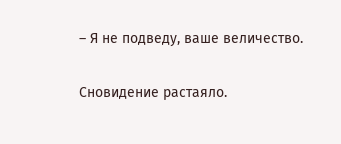– Я не подведу, ваше величество.

Сновидение растаяло.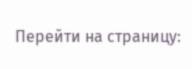Перейти на страницу: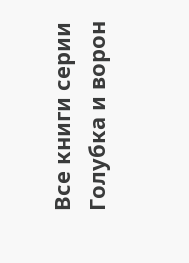Все книги серии Голубка и ворон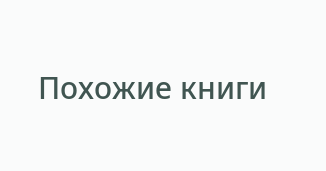Похожие книги